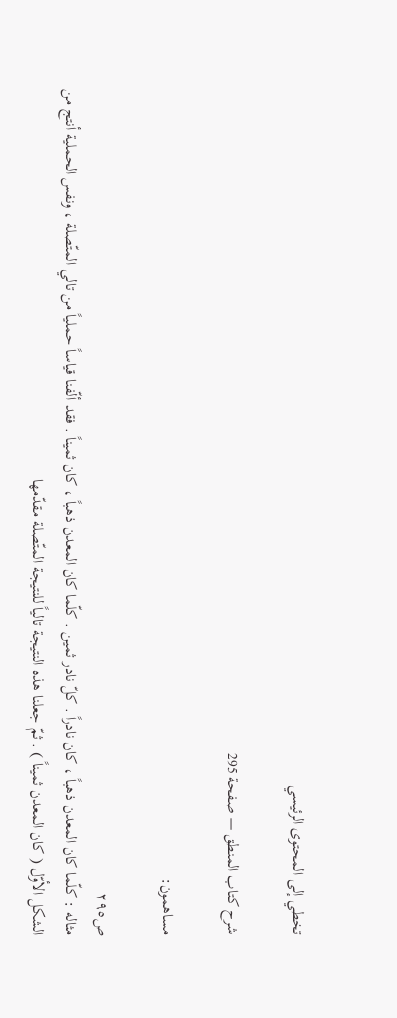تخطي إلى المحتوى الرئيسي

شرح كتاب المنطق — صفحة 295

مساهمون:

ص٢٩٥
مثاله : كلّما كان المعدن ذهباً ، كان نادراً . كلّ نادر ثمين . كلّما كان المعدن ذهباً ، كان ثميناً . فقد ألّفنا قياساً حملياً من تالي المتّصلة ، ونفس الحملية أنتج من الشكل الأوّل ( كان المعدن ثميناً ) . ثمّ جعلنا هذه النتيجة تالياً للنتيجة المتّصلة مقدّمها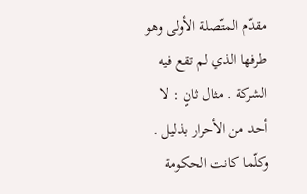مقدّم المتّصلة الأولى وهو طرفها الذي لم تقع فيه الشركة . مثال ثانٍ : لا أحد من الأحرار بذليل . وكلّما كانت الحكومة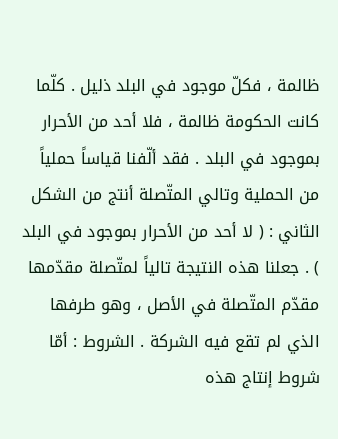ظالمة ، فكلّ موجود في البلد ذليل . كلّما كانت الحكومة ظالمة ، فلا أحد من الأحرار بموجود في البلد . فقد ألّفنا قياساً حملياً من الحملية وتالي المتّصلة أنتج من الشكل الثاني : ( لا أحد من الأحرار بموجود في البلد ) . جعلنا هذه النتيجة تالياً لمتّصلة مقدّمها مقدّم المتّصلة في الأصل ، وهو طرفها الذي لم تقع فيه الشركة . الشروط : أمّا شروط إنتاج هذه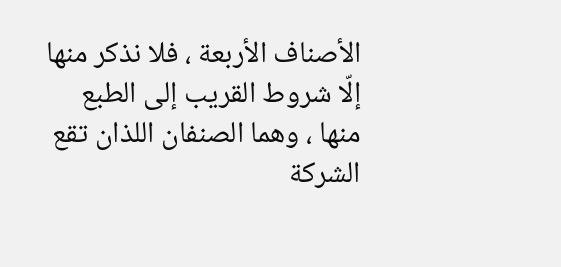الأصناف الأربعة ، فلا نذكر منها إلّا شروط القريب إلى الطبع منها ، وهما الصنفان اللذان تقع الشركة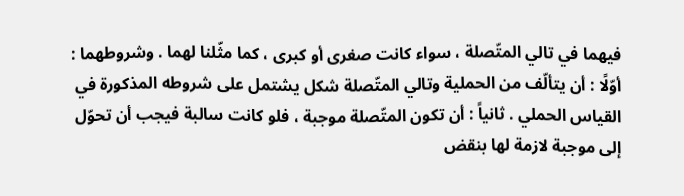فيهما في تالي المتّصلة ، سواء كانت صغرى أو كبرى ، كما مثّلنا لهما . وشروطهما : أوّلًا : أن يتألّف من الحملية وتالي المتّصلة شكل يشتمل على شروطه المذكورة في القياس الحملي . ثانياً : أن تكون المتّصلة موجبة ، فلو كانت سالبة فيجب أن تحوّل إلى موجبة لازمة لها بنقض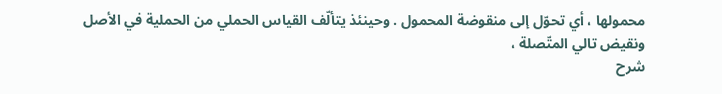محمولها ، أي تحوّل إلى منقوضة المحمول . وحينئذ يتألّف القياس الحملي من الحملية في الأصل ونقيض تالي المتّصلة ،
شرح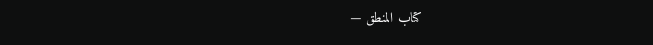كتاب المنطق —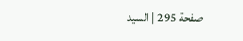صفحة 295 | السيد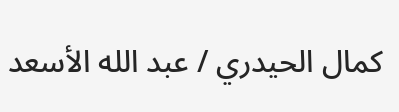كمال الحيدري / عبد الله الأسعد